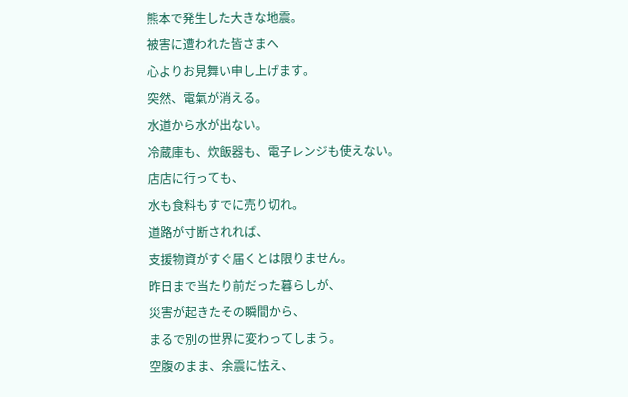熊本で発生した大きな地震。
被害に遭われた皆さまへ
心よりお見舞い申し上げます。
突然、電氣が消える。
水道から水が出ない。
冷蔵庫も、炊飯器も、電子レンジも使えない。
店店に行っても、
水も食料もすでに売り切れ。
道路が寸断されれば、
支援物資がすぐ届くとは限りません。
昨日まで当たり前だった暮らしが、
災害が起きたその瞬間から、
まるで別の世界に変わってしまう。
空腹のまま、余震に怯え、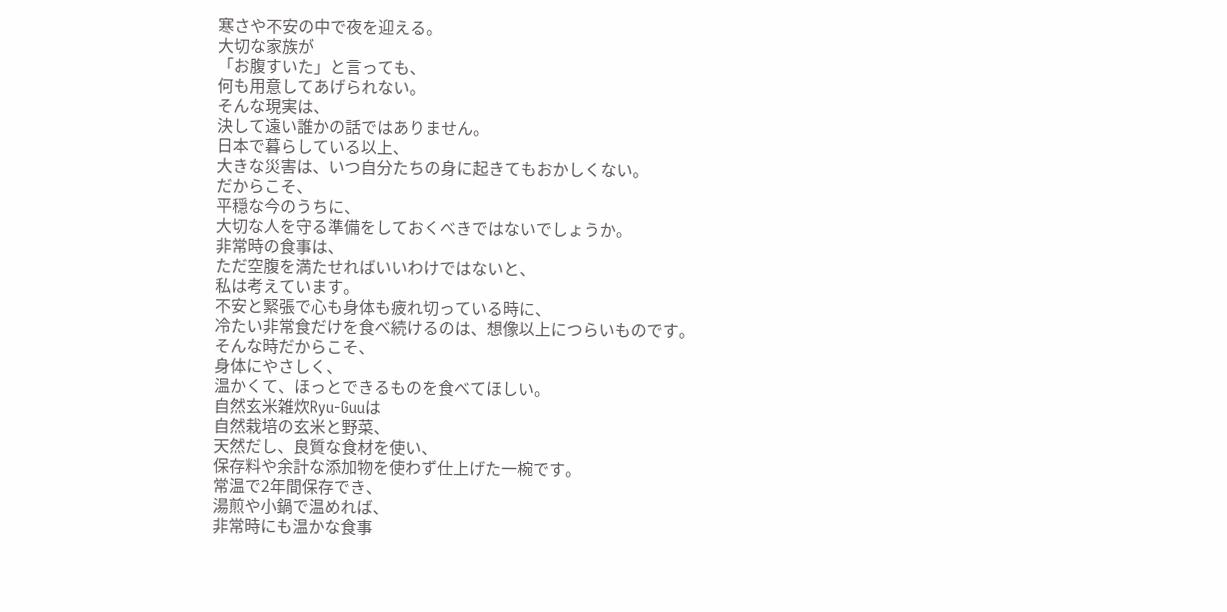寒さや不安の中で夜を迎える。
大切な家族が
「お腹すいた」と言っても、
何も用意してあげられない。
そんな現実は、
決して遠い誰かの話ではありません。
日本で暮らしている以上、
大きな災害は、いつ自分たちの身に起きてもおかしくない。
だからこそ、
平穏な今のうちに、
大切な人を守る準備をしておくべきではないでしょうか。
非常時の食事は、
ただ空腹を満たせればいいわけではないと、
私は考えています。
不安と緊張で心も身体も疲れ切っている時に、
冷たい非常食だけを食べ続けるのは、想像以上につらいものです。
そんな時だからこそ、
身体にやさしく、
温かくて、ほっとできるものを食べてほしい。
自然玄米雑炊Ryu-Guuは
自然栽培の玄米と野菜、
天然だし、良質な食材を使い、
保存料や余計な添加物を使わず仕上げた一椀です。
常温で2年間保存でき、
湯煎や小鍋で温めれば、
非常時にも温かな食事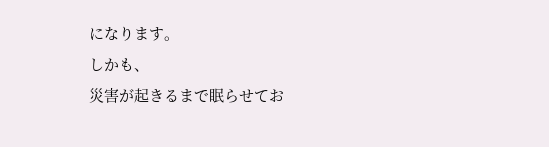になります。
しかも、
災害が起きるまで眠らせてお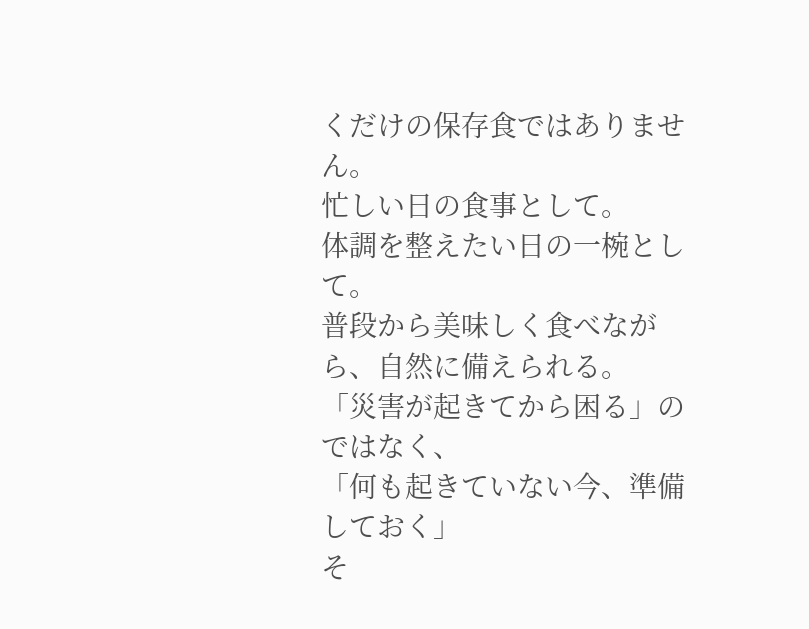くだけの保存食ではありません。
忙しい日の食事として。
体調を整えたい日の一椀として。
普段から美味しく食べながら、自然に備えられる。
「災害が起きてから困る」のではなく、
「何も起きていない今、準備しておく」
そ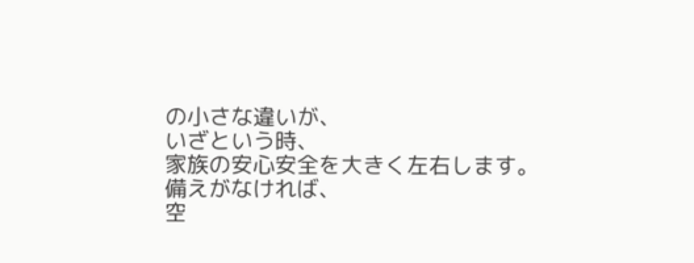の小さな違いが、
いざという時、
家族の安心安全を大きく左右します。
備えがなければ、
空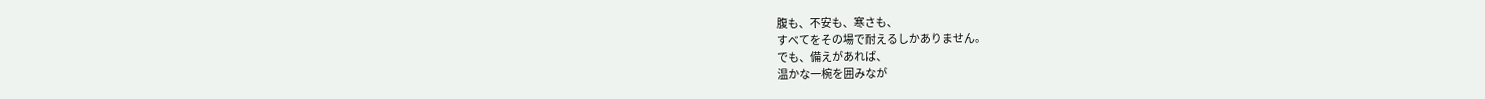腹も、不安も、寒さも、
すべてをその場で耐えるしかありません。
でも、備えがあれば、
温かな一椀を囲みなが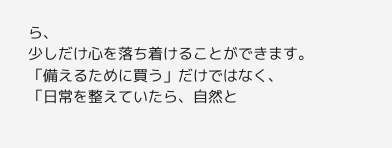ら、
少しだけ心を落ち着けることができます。
「備えるために買う」だけではなく、
「日常を整えていたら、自然と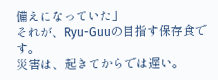備えになっていた」
それが、Ryu-Guuの目指す保存食です。
災害は、起きてからでは遅い。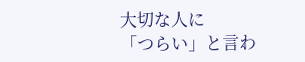大切な人に
「つらい」と言わ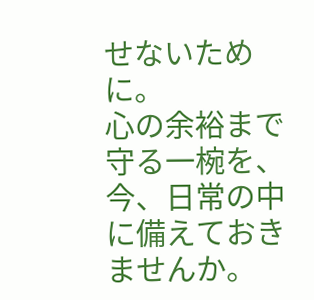せないために。
心の余裕まで守る一椀を、
今、日常の中に備えておきませんか。